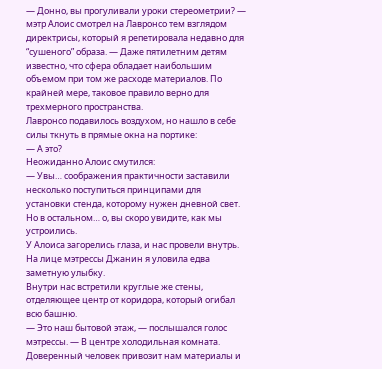— Донно, вы прогуливали уроки стереометрии? — мэтр Алоис смотрел на Лавронсо тем взглядом директрисы, который я репетировала недавно для “сушеного” образа. — Даже пятилетним детям известно, что сфера обладает наибольшим объемом при том же расходе материалов. По крайней мере, таковое правило верно для трехмерного пространства.
Лавронсо подавилось воздухом, но нашло в себе силы ткнуть в прямые окна на портике:
— А это?
Неожиданно Алоис смутился:
— Увы… соображения практичности заставили несколько поступиться принципами для установки стенда, которому нужен дневной свет. Но в остальном… о, вы скоро увидите, как мы устроились.
У Алоиса загорелись глаза, и нас провели внутрь. На лице мэтрессы Джанин я уловила едва заметную улыбку.
Внутри нас встретили круглые же стены, отделяющее центр от коридора, который огибал всю башню.
— Это наш бытовой этаж, — послышался голос мэтрессы. — В центре холодильная комната. Доверенный человек привозит нам материалы и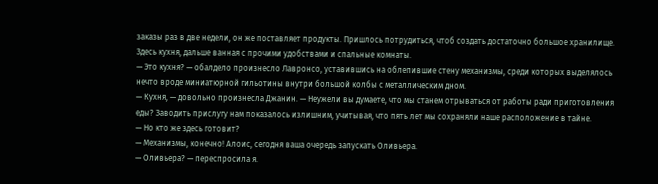заказы раз в две недели, он же поставляет продукты. Пришлось потрудиться, чтоб создать достаточно большое хранилище. Здесь кухня, дальше ванная с прочими удобствами и спальные комнаты.
— Это кухня? — обалдело произнесло Лавронсо, уставившись на облепившие стену механизмы, среди которых выделялось нечто вроде миниатюрной гильотины внутри большой колбы с металлическим дном.
— Кухня, — довольно произнесла Джанин. — Неужели вы думаете, что мы станем отрываться от работы ради приготовления еды? Заводить прислугу нам показалось излишним, учитывая, что пять лет мы сохраняли наше расположение в тайне.
— Но кто же здесь готовит?
— Механизмы, конечно! Алоис, сегодня ваша очередь запускать Оливьера.
— Оливьера? — переспросила я.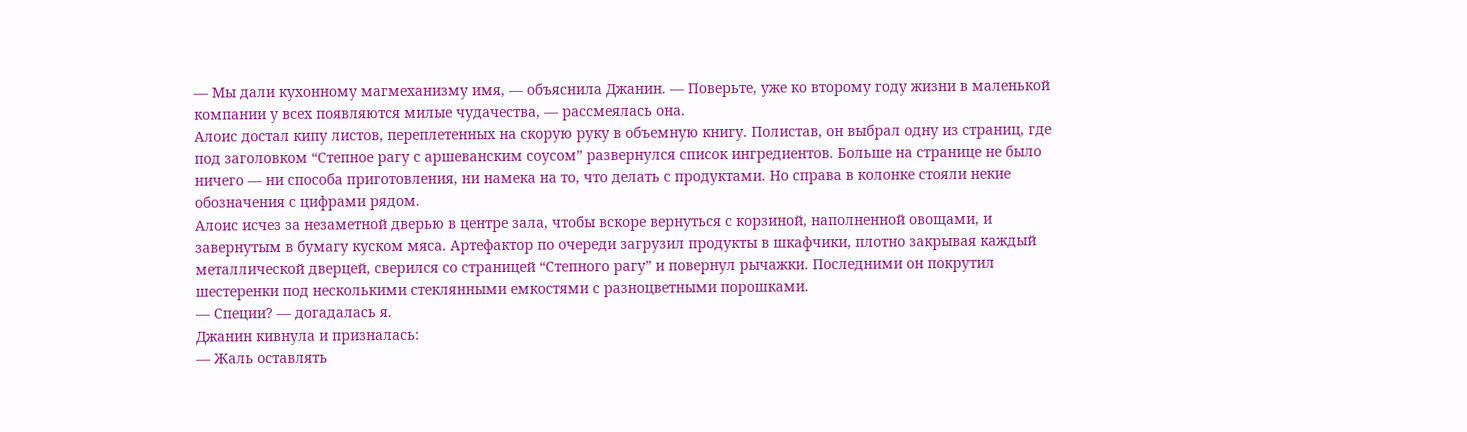— Мы дали кухонному магмеханизму имя, — объяснила Джанин. — Поверьте, уже ко второму году жизни в маленькой компании у всех появляются милые чудачества, — рассмеялась она.
Алоис достал кипу листов, переплетенных на скорую руку в объемную книгу. Полистав, он выбрал одну из страниц, где под заголовком “Степное рагу с аршеванским соусом” развернулся список ингредиентов. Больше на странице не было ничего — ни способа приготовления, ни намека на то, что делать с продуктами. Но справа в колонке стояли некие обозначения с цифрами рядом.
Алоис исчез за незаметной дверью в центре зала, чтобы вскоре вернуться с корзиной, наполненной овощами, и завернутым в бумагу куском мяса. Артефактор по очереди загрузил продукты в шкафчики, плотно закрывая каждый металлической дверцей, сверился со страницей “Степного рагу” и повернул рычажки. Последними он покрутил шестеренки под несколькими стеклянными емкостями с разноцветными порошками.
— Специи? — догадалась я.
Джанин кивнула и призналась:
— Жаль оставлять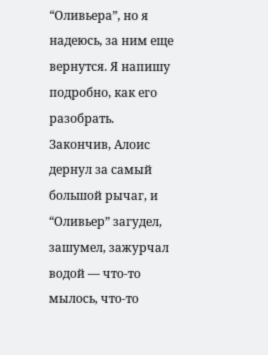“Оливьера”, но я надеюсь, за ним еще вернутся. Я напишу подробно, как его разобрать.
Закончив, Алоис дернул за самый большой рычаг, и “Оливьер” загудел, зашумел, зажурчал водой — что-то мылось, что-то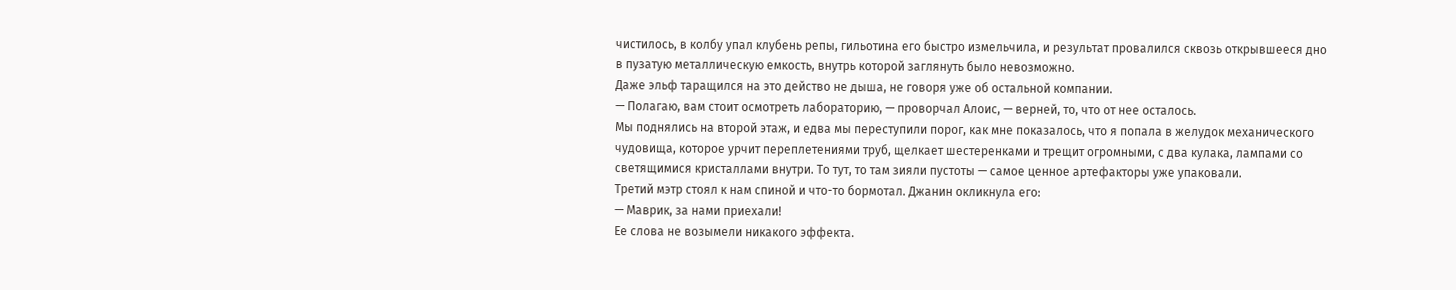чистилось, в колбу упал клубень репы, гильотина его быстро измельчила, и результат провалился сквозь открывшееся дно в пузатую металлическую емкость, внутрь которой заглянуть было невозможно.
Даже эльф таращился на это действо не дыша, не говоря уже об остальной компании.
— Полагаю, вам стоит осмотреть лабораторию, — проворчал Алоис, — верней, то, что от нее осталось.
Мы поднялись на второй этаж, и едва мы переступили порог, как мне показалось, что я попала в желудок механического чудовища, которое урчит переплетениями труб, щелкает шестеренками и трещит огромными, с два кулака, лампами со светящимися кристаллами внутри. То тут, то там зияли пустоты — самое ценное артефакторы уже упаковали.
Третий мэтр стоял к нам спиной и что-то бормотал. Джанин окликнула его:
— Маврик, за нами приехали!
Ее слова не возымели никакого эффекта.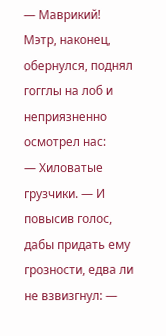— Маврикий!
Мэтр, наконец, обернулся, поднял гогглы на лоб и неприязненно осмотрел нас:
— Хиловатые грузчики. — И повысив голос, дабы придать ему грозности, едва ли не взвизгнул: —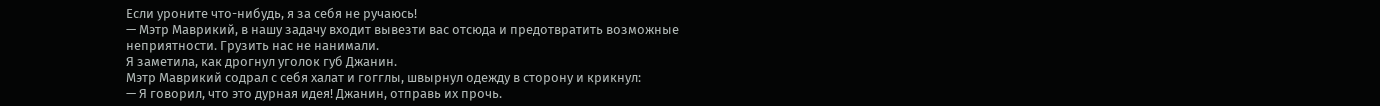Если уроните что-нибудь, я за себя не ручаюсь!
— Мэтр Маврикий, в нашу задачу входит вывезти вас отсюда и предотвратить возможные неприятности. Грузить нас не нанимали.
Я заметила, как дрогнул уголок губ Джанин.
Мэтр Маврикий содрал с себя халат и гогглы, швырнул одежду в сторону и крикнул:
— Я говорил, что это дурная идея! Джанин, отправь их прочь.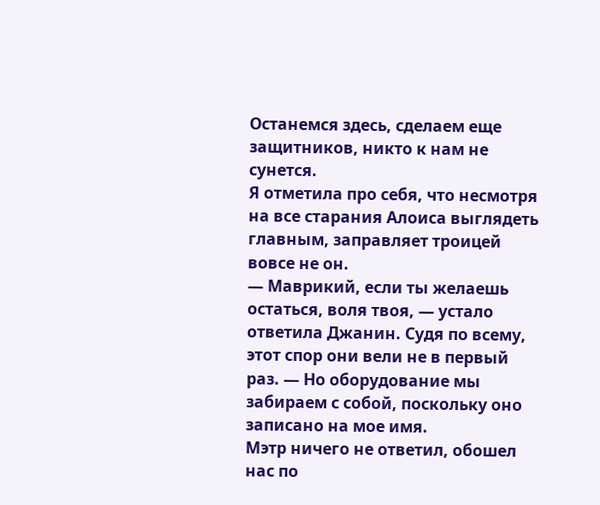Останемся здесь, сделаем еще защитников, никто к нам не сунется.
Я отметила про себя, что несмотря на все старания Алоиса выглядеть главным, заправляет троицей вовсе не он.
— Маврикий, если ты желаешь остаться, воля твоя, — устало ответила Джанин. Судя по всему, этот спор они вели не в первый раз. — Но оборудование мы забираем с собой, поскольку оно записано на мое имя.
Мэтр ничего не ответил, обошел нас по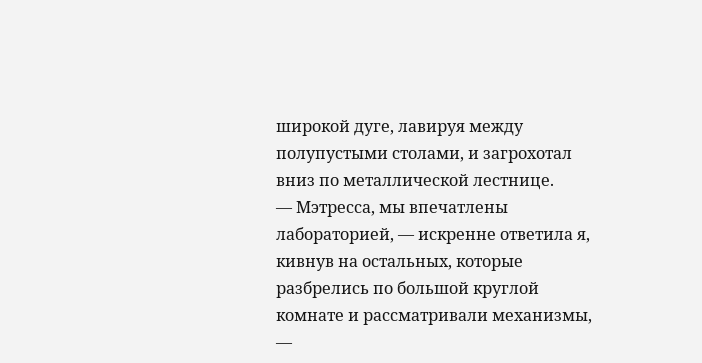широкой дуге, лавируя между полупустыми столами, и загрохотал вниз по металлической лестнице.
— Мэтресса, мы впечатлены лабораторией, — искренне ответила я, кивнув на остальных, которые разбрелись по большой круглой комнате и рассматривали механизмы, —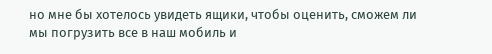но мне бы хотелось увидеть ящики, чтобы оценить, сможем ли мы погрузить все в наш мобиль и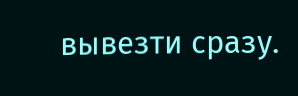вывезти сразу.